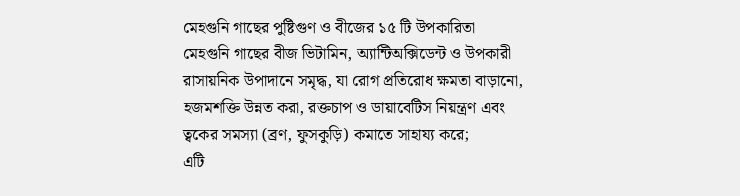মেহগুনি গাছের পুষ্টিগুণ ও বীজের ১৫ টি উপকারিতা
মেহগুনি গাছের বীজ ভিটামিন, অ্যান্টিঅক্সিডেন্ট ও উপকারী রাসায়নিক উপাদানে সমৃদ্ধ, যা রোগ প্রতিরোধ ক্ষমতা বাড়ানো, হজমশক্তি উন্নত করা, রক্তচাপ ও ডায়াবেটিস নিয়ন্ত্রণ এবং ত্বকের সমস্যা (ব্রণ, ফুসকুড়ি) কমাতে সাহায্য করে;
এটি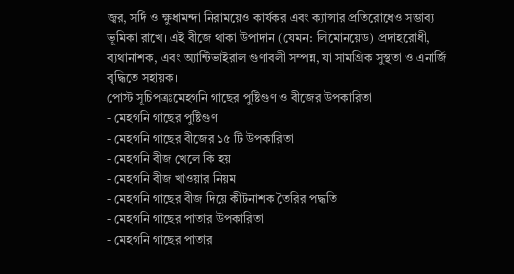জ্বর, সর্দি ও ক্ষুধামন্দা নিরাময়েও কার্যকর এবং ক্যান্সার প্রতিরোধেও সম্ভাব্য ভূমিকা রাখে। এই বীজে থাকা উপাদান (যেমন: লিমোনয়েড) প্রদাহরোধী, ব্যথানাশক, এবং অ্যান্টিভাইরাল গুণাবলী সম্পন্ন, যা সামগ্রিক সুস্থতা ও এনার্জি বৃদ্ধিতে সহায়ক।
পোস্ট সূচিপত্রঃমেহগনি গাছের পুষ্টিগুণ ও বীজের উপকারিতা
- মেহগনি গাছের পুষ্টিগুণ
- মেহগনি গাছের বীজের ১৫ টি উপকারিতা
- মেহগনি বীজ খেলে কি হয়
- মেহগনি বীজ খাওয়ার নিয়ম
- মেহগনি গাছের বীজ দিয়ে কীটনাশক তৈরির পদ্ধতি
- মেহগনি গাছের পাতার উপকারিতা
- মেহগনি গাছের পাতার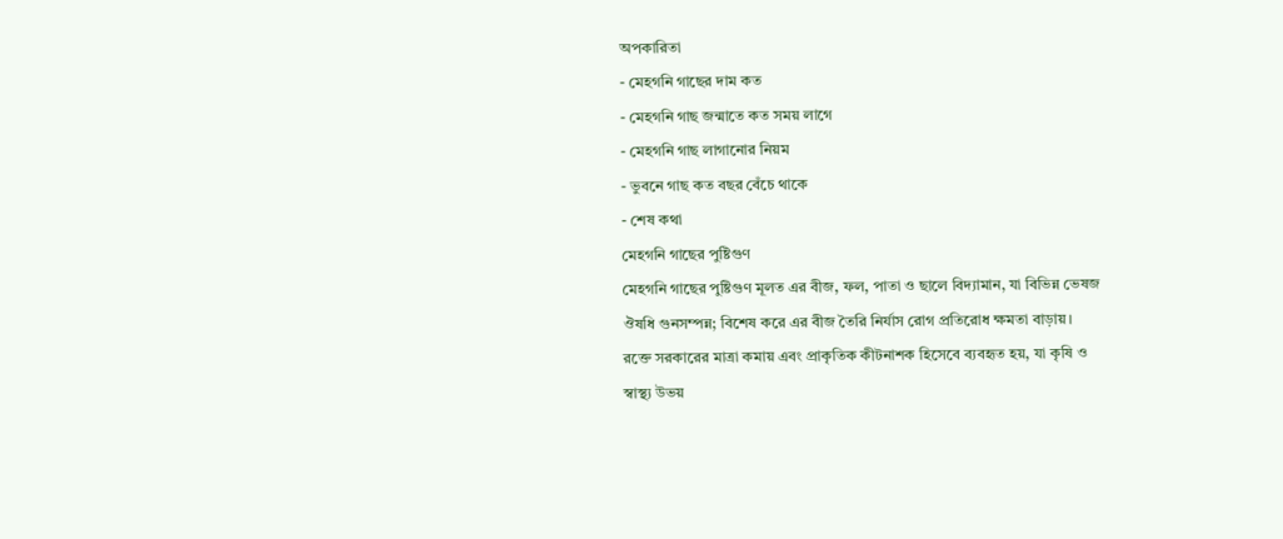অপকারিতা
- মেহগনি গাছের দাম কত
- মেহগনি গাছ জন্মাতে কত সময় লাগে
- মেহগনি গাছ লাগানোর নিয়ম
- ভুবনে গাছ কত বছর বেঁচে থাকে
- শেষ কথা
মেহগনি গাছের পুষ্টিগুণ
মেহগনি গাছের পুষ্টিগুণ মূলত এর বীজ, ফল, পাতা ও ছালে বিদ্যামান, যা বিভিন্ন ভেষজ
ঔষধি গুনসম্পন্ন; বিশেষ করে এর বীজ তৈরি নির্যাস রোগ প্রতিরোধ ক্ষমতা বাড়ায়।
রক্তে সরকারের মাত্রা কমায় এবং প্রাকৃতিক কীটনাশক হিসেবে ব্যবহৃত হয়, যা কৃষি ও
স্বাস্থ্য উভয়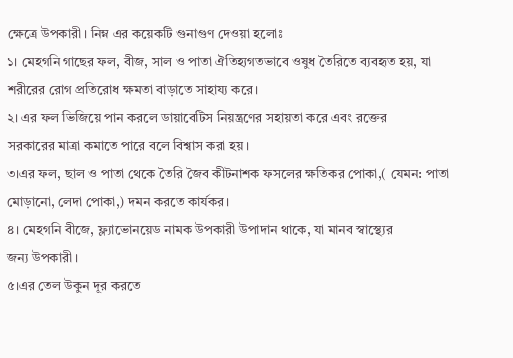ক্ষেত্রে উপকারী। নিম্ন এর কয়েকটি গুনাগুণ দেওয়া হলোঃ
১। মেহগনি গাছের ফল, বীজ, সাল ও পাতা ঐতিহ্যগতভাবে ওষুধ তৈরিতে ব্যবহৃত হয়, যা
শরীরের রোগ প্রতিরোধ ক্ষমতা বাড়াতে সাহায্য করে।
২। এর ফল ভিজিয়ে পান করলে ডায়াবেটিস নিয়ন্ত্রণের সহায়তা করে এবং রক্তের
সরকারের মাত্রা কমাতে পারে বলে বিশ্বাস করা হয়।
৩।এর ফল, ছাল ও পাতা থেকে তৈরি জৈব কীটনাশক ফসলের ক্ষতিকর পোকা,( যেমন: পাতা
মোড়ানো, লেদা পোকা,) দমন করতে কার্যকর।
৪। মেহগনি বীজে, ফ্ল্যাভোনয়েড নামক উপকারী উপাদান থাকে, যা মানব স্বাস্থ্যের
জন্য উপকারী।
৫।এর তেল উকুন দূর করতে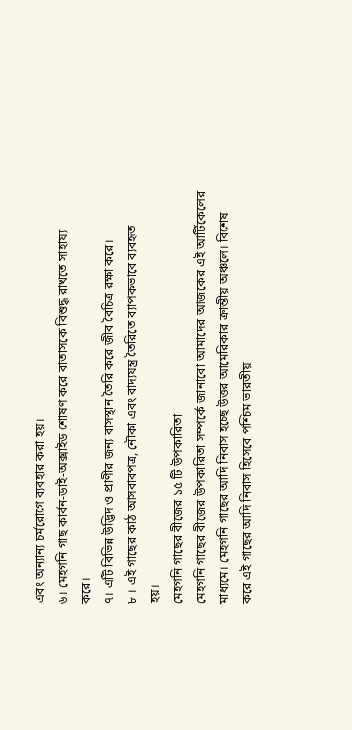এবং অন্যান্য চর্মরোগে ব্যবহার করা হয়।
৬। মেহগনি গাছ কার্বন-ডাই-অক্সাইড শোষণ করে বাতাসকে বিশুদ্ধ রাখতে সাহায্য
করে।
৭। এটি বিভিন্ন উদ্ভিদ ও প্রাণীর জন্য বাসস্থান তৈরি করে জীব বৈচিত্র রক্ষা করে।
৮ । এই গাছের কাঠ আসবাবপত্র, নৌকা এবং বাদ্যযন্ত্র তৈরিতে ব্যাপকভাবে ব্যবহৃত
হয়।
মেহগনি গাছের বীজের ১৫ টি উপকারিতা
মেহগনি গাছের বীজের উপকারিতা সম্পর্কে জানাবো আমাদের আজকের এই আর্টিকেলের
মাধ্যমে। মেহগনি গাছের আদি নিবাস হচ্ছে উত্তর আমেরিকার ক্রান্তীয় অঞ্চলে। বিশেষ
করে এই গাছের আদি নিবাস হিসেবে পশ্চিম ভারতীয়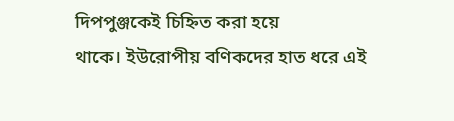দিপপুঞ্জকেই চিহ্নিত করা হয়ে
থাকে। ইউরোপীয় বণিকদের হাত ধরে এই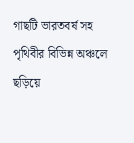গাছটি ভারতবর্ষ সহ পৃথিবীর বিভিন্ন অঞ্চলে
ছড়িয়ে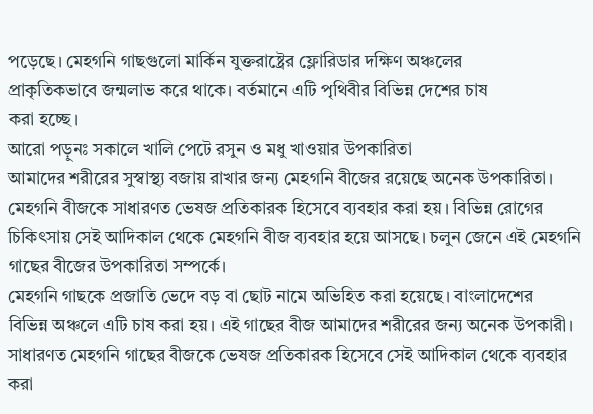পড়েছে। মেহগনি গাছগুলো মার্কিন যুক্তরাষ্ট্রের ফ্লোরিডার দক্ষিণ অঞ্চলের
প্রাকৃতিকভাবে জন্মলাভ করে থাকে। বর্তমানে এটি পৃথিবীর বিভিন্ন দেশের চাষ
করা হচ্ছে।
আরো পড়ুনঃ সকালে খালি পেটে রসুন ও মধু খাওয়ার উপকারিতা
আমাদের শরীরের সুস্বাস্থ্য বজায় রাখার জন্য মেহগনি বীজের রয়েছে অনেক উপকারিতা।
মেহগনি বীজকে সাধারণত ভেষজ প্রতিকারক হিসেবে ব্যবহার করা হয়। বিভিন্ন রোগের
চিকিৎসায় সেই আদিকাল থেকে মেহগনি বীজ ব্যবহার হয়ে আসছে। চলুন জেনে এই মেহগনি
গাছের বীজের উপকারিতা সম্পর্কে।
মেহগনি গাছকে প্রজাতি ভেদে বড় বা ছোট নামে অভিহিত করা হয়েছে। বাংলাদেশের
বিভিন্ন অঞ্চলে এটি চাষ করা হয়। এই গাছের বীজ আমাদের শরীরের জন্য অনেক উপকারী।
সাধারণত মেহগনি গাছের বীজকে ভেষজ প্রতিকারক হিসেবে সেই আদিকাল থেকে ব্যবহার করা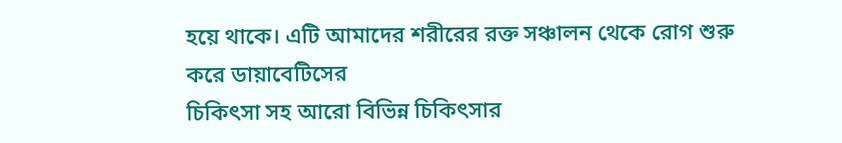হয়ে থাকে। এটি আমাদের শরীরের রক্ত সঞ্চালন থেকে রোগ শুরু করে ডায়াবেটিসের
চিকিৎসা সহ আরো বিভিন্ন চিকিৎসার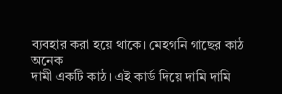ব্যবহার করা হয়ে থাকে। মেহগনি গাছের কাঠ অনেক
দামী একটি কাঠ। এই কার্ড দিয়ে দামি দামি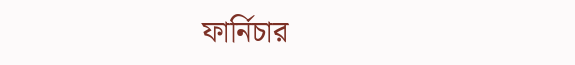ফার্নিচার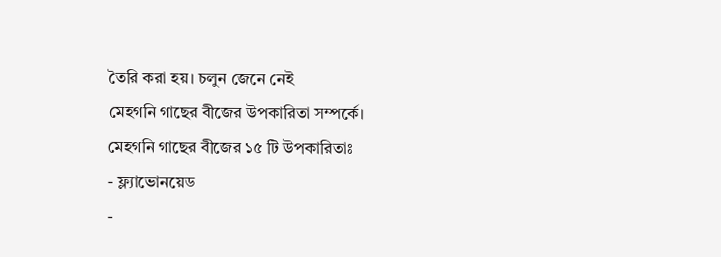তৈরি করা হয়। চলুন জেনে নেই
মেহগনি গাছের বীজের উপকারিতা সম্পর্কে।
মেহগনি গাছের বীজের ১৫ টি উপকারিতাঃ
- ফ্ল্যাভোনয়েড
-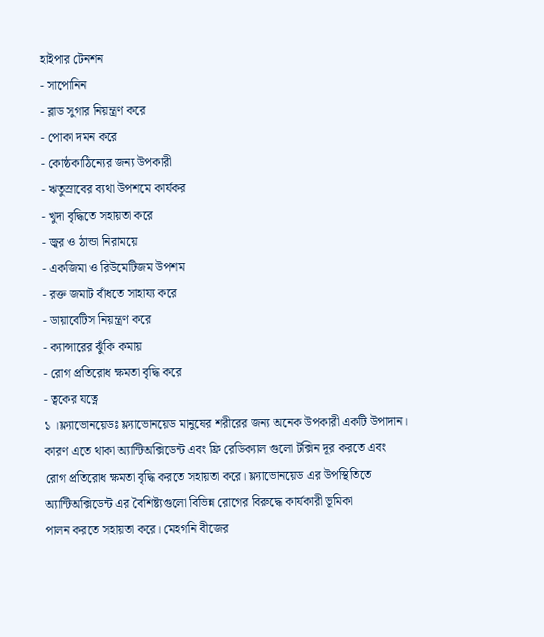হাইপার টেনশন
- সাপোনিন
- ব্লাড সুগার নিয়ন্ত্রণ করে
- পোকা দমন করে
- কোষ্ঠকাঠিন্যের জন্য উপকারী
- ঋতুস্রাবের ব্যথা উপশমে কার্যকর
- খুদা বৃদ্ধিতে সহায়তা করে
- জ্বর ও ঠান্ডা নিরাময়ে
- একজিমা ও রিউমেটিজম উপশম
- রক্ত জমাট বাঁধতে সাহায্য করে
- ডায়াবেটিস নিয়ন্ত্রণ করে
- ক্যান্সারের ঝুঁকি কমায়
- রোগ প্রতিরোধ ক্ষমতা বৃদ্ধি করে
- ত্বকের যত্নে
১ ।ফ্ল্যাভোনয়েডঃ ফ্ল্যাভোনয়েড মানুষের শরীরের জন্য অনেক উপকারী একটি উপাদান।
কারণ এতে থাকা অ্যান্টিঅক্সিডেন্ট এবং ফ্রি রেডিক্যাল গুলো টক্সিন দূর করতে এবং
রোগ প্রতিরোধ ক্ষমতা বৃদ্ধি করতে সহায়তা করে। ফ্ল্যাভোনয়েড এর উপস্থিতিতে
অ্যান্টিঅক্সিডেন্ট এর বৈশিষ্ট্যগুলো বিভিন্ন রোগের বিরুদ্ধে কার্যকারী ভূমিকা
পালন করতে সহায়তা করে। মেহগনি বীজের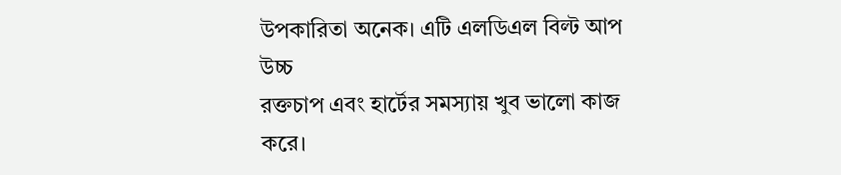উপকারিতা অনেক। এটি এলডিএল বিল্ট আপ উচ্চ
রক্তচাপ এবং হার্টের সমস্যায় খুব ভালো কাজ করে।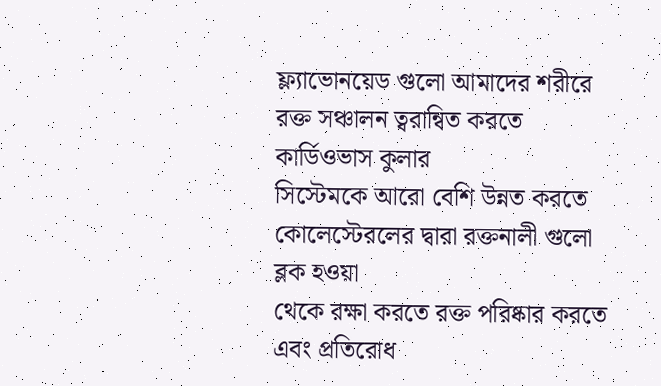ফ্ল্যাভোনয়েড গুলো আমাদের শরীরে রক্ত সঞ্চালন ত্বরান্বিত করতে কার্ডিওভাস কুলার
সিস্টেমকে আরো বেশি উন্নত করতে কোলেস্টেরলের দ্বারা রক্তনালী গুলো ব্লক হওয়া
থেকে রক্ষা করতে রক্ত পরিষ্কার করতে এবং প্রতিরোধ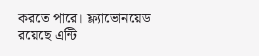করতে পারে। ফ্ল্যাভোনয়েড
রয়েছে এন্টি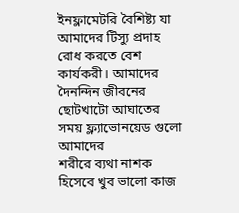ইনফ্লামেটরি বৈশিষ্ট্য যা আমাদের টিস্যু প্রদাহ রোধ করতে বেশ
কার্যকরী। আমাদের দৈনন্দিন জীবনের ছোটখাটো আঘাতের সময় ফ্ল্যাভোনয়েড গুলো আমাদের
শরীরে ব্যথা নাশক হিসেবে খুব ভালো কাজ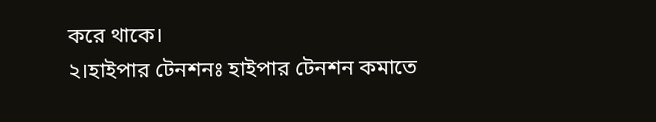করে থাকে।
২।হাইপার টেনশনঃ হাইপার টেনশন কমাতে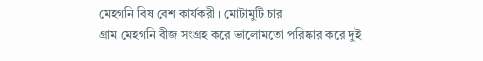মেহগনি বিষ বেশ কার্যকরী । মোটামুটি চার
গ্রাম মেহগনি বীজ সংগ্রহ করে ভালোমতো পরিষ্কার করে দুই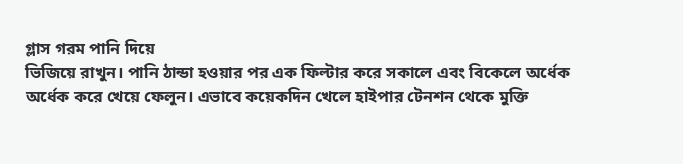গ্লাস গরম পানি দিয়ে
ভিজিয়ে রাখুন। পানি ঠান্ডা হওয়ার পর এক ফিল্টার করে সকালে এবং বিকেলে অর্ধেক
অর্ধেক করে খেয়ে ফেলুন। এভাবে কয়েকদিন খেলে হাইপার টেনশন থেকে মুক্তি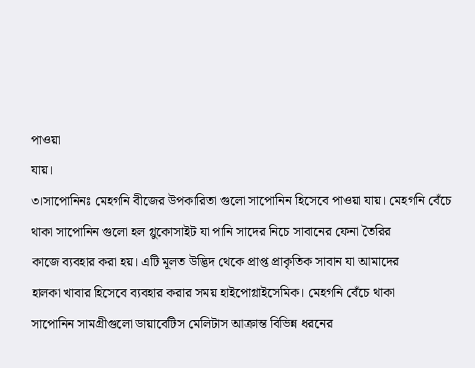পাওয়া
যায়।
৩।সাপোনিনঃ মেহগনি বীজের উপকারিতা গুলো সাপোনিন হিসেবে পাওয়া যায়। মেহগনি বেঁচে
থাকা সাপোনিন গুলো হল গ্লুকোসাইট যা পানি সাদের নিচে সাবানের ফেনা তৈরির
কাজে ব্যবহার করা হয়। এটি মূলত উদ্ভিদ থেকে প্রাপ্ত প্রাকৃতিক সাবান যা আমাদের
হালকা খাবার হিসেবে ব্যবহার করার সময় হাইপোগ্লাইসেমিক। মেহগনি বেঁচে থাকা
সাপোনিন সামগ্রীগুলো ডায়াবেটিস মেলিটাস আক্রান্ত বিভিন্ন ধরনের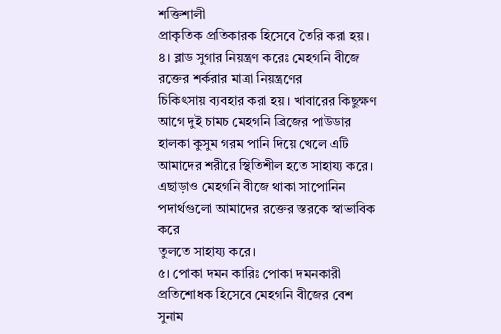শক্তিশালী
প্রাকৃতিক প্রতিকারক হিসেবে তৈরি করা হয়।
৪। ব্লাড সুগার নিয়ন্ত্রণ করেঃ মেহগনি বীজে রক্তের শর্করার মাত্রা নিয়ন্ত্রণের
চিকিৎসায় ব্যবহার করা হয়। খাবারের কিছুক্ষণ আগে দুই চামচ মেহগনি ব্রিজের পাউডার
হালকা কুসুম গরম পানি দিয়ে খেলে এটি আমাদের শরীরে স্থিতিশীল হতে সাহায্য করে।
এছাড়াও মেহগনি বীজে থাকা সাপোনিন পদার্থগুলো আমাদের রক্তের স্তরকে স্বাভাবিক করে
তুলতে সাহায্য করে।
৫। পোকা দমন কারিঃ পোকা দমনকারী প্রতিশোধক হিসেবে মেহগনি বীজের বেশ সুনাম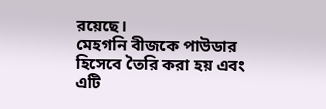রয়েছে।
মেহগনি বীজকে পাউডার হিসেবে তৈরি করা হয় এবং এটি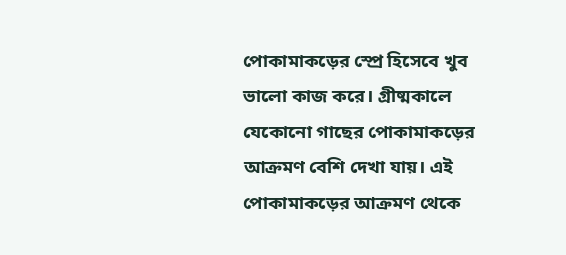পোকামাকড়ের স্প্রে হিসেবে খুব
ভালো কাজ করে। গ্রীষ্মকালে যেকোনো গাছের পোকামাকড়ের আক্রমণ বেশি দেখা যায়। এই
পোকামাকড়ের আক্রমণ থেকে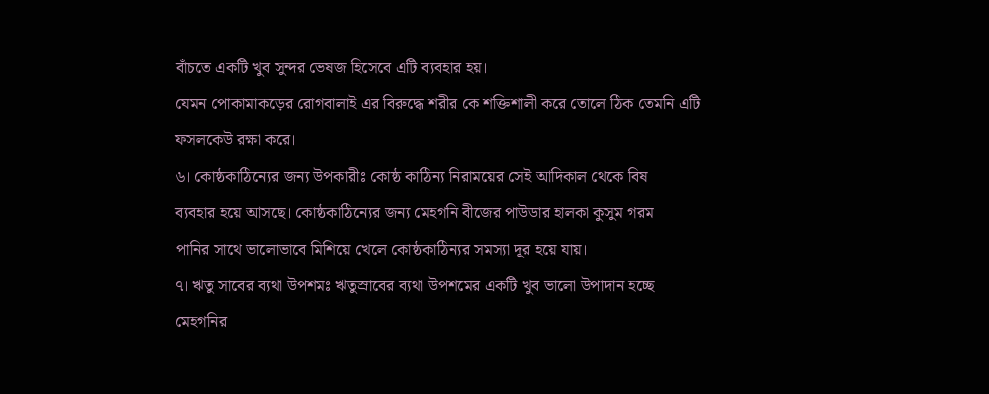বাঁচতে একটি খুব সুন্দর ভেষজ হিসেবে এটি ব্যবহার হয়।
যেমন পোকামাকড়ের রোগবালাই এর বিরুদ্ধে শরীর কে শক্তিশালী করে তোলে ঠিক তেমনি এটি
ফসলকেউ রক্ষা করে।
৬। কোষ্ঠকাঠিন্যের জন্য উপকারীঃ কোষ্ঠ কাঠিন্য নিরাময়ের সেই আদিকাল থেকে বিষ
ব্যবহার হয়ে আসছে। কোষ্ঠকাঠিন্যের জন্য মেহগনি বীজের পাউডার হালকা কুসুম গরম
পানির সাথে ভালোভাবে মিশিয়ে খেলে কোষ্ঠকাঠিন্যর সমস্যা দূর হয়ে যায়।
৭। ঋতু সাবের ব্যথা উপশমঃ ঋতুস্রাবের ব্যথা উপশমের একটি খুব ভালো উপাদান হচ্ছে
মেহগনির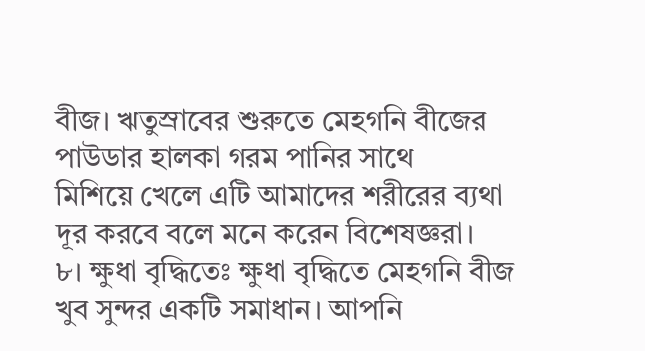বীজ। ঋতুস্রাবের শুরুতে মেহগনি বীজের পাউডার হালকা গরম পানির সাথে
মিশিয়ে খেলে এটি আমাদের শরীরের ব্যথা দূর করবে বলে মনে করেন বিশেষজ্ঞরা।
৮। ক্ষুধা বৃদ্ধিতেঃ ক্ষুধা বৃদ্ধিতে মেহগনি বীজ খুব সুন্দর একটি সমাধান। আপনি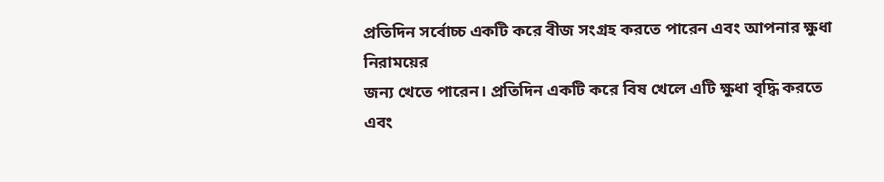প্রতিদিন সর্বোচ্চ একটি করে বীজ সংগ্রহ করতে পারেন এবং আপনার ক্ষুধা নিরাময়ের
জন্য খেতে পারেন। প্রতিদিন একটি করে বিষ খেলে এটি ক্ষুধা বৃদ্ধি করতে এবং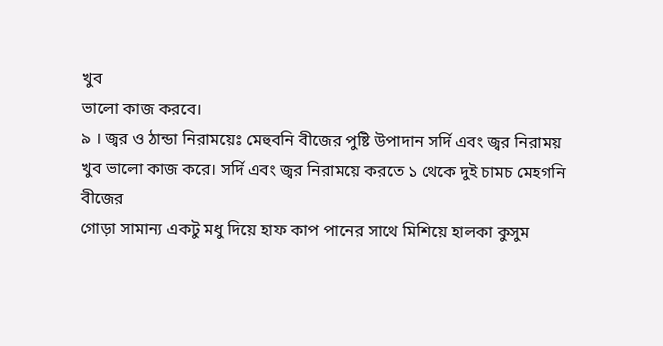খুব
ভালো কাজ করবে।
৯ । জ্বর ও ঠান্ডা নিরাময়েঃ মেহুবনি বীজের পুষ্টি উপাদান সর্দি এবং জ্বর নিরাময়
খুব ভালো কাজ করে। সর্দি এবং জ্বর নিরাময়ে করতে ১ থেকে দুই চামচ মেহগনি বীজের
গোড়া সামান্য একটু মধু দিয়ে হাফ কাপ পানের সাথে মিশিয়ে হালকা কুসুম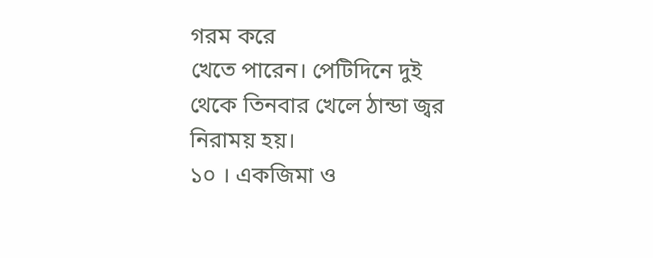গরম করে
খেতে পারেন। পেটিদিনে দুই থেকে তিনবার খেলে ঠান্ডা জ্বর নিরাময় হয়।
১০ । একজিমা ও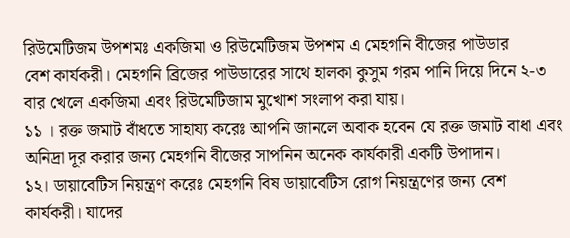রিউমেটিজম উপশমঃ একজিমা ও রিউমেটিজম উপশম এ মেহগনি বীজের পাউডার
বেশ কার্যকরী। মেহগনি ব্রিজের পাউডারের সাথে হালকা কুসুম গরম পানি দিয়ে দিনে ২-৩
বার খেলে একজিমা এবং রিউমেটিজাম মুখোশ সংলাপ করা যায়।
১১ । রক্ত জমাট বাঁধতে সাহায্য করেঃ আপনি জানলে অবাক হবেন যে রক্ত জমাট বাধা এবং
অনিদ্রা দূর করার জন্য মেহগনি বীজের সাপনিন অনেক কার্যকারী একটি উপাদান।
১২। ডায়াবেটিস নিয়ন্ত্রণ করেঃ মেহগনি বিষ ডায়াবেটিস রোগ নিয়ন্ত্রণের জন্য বেশ
কার্যকরী। যাদের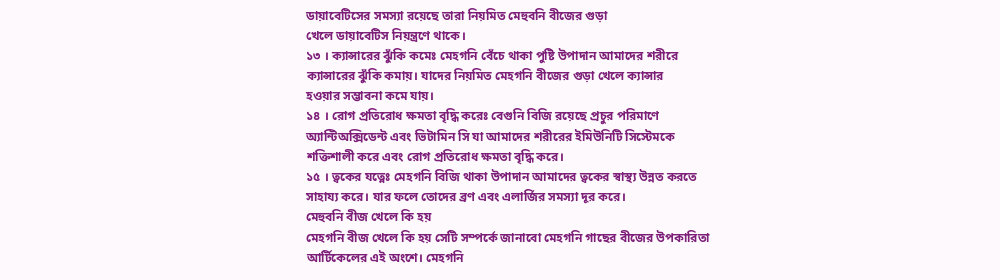ডায়াবেটিসের সমস্যা রয়েছে তারা নিয়মিত মেহুবনি বীজের গুড়া
খেলে ডায়াবেটিস নিয়ন্ত্রণে থাকে।
১৩ । ক্যান্সারের ঝুঁকি কমেঃ মেহগনি বেঁচে থাকা পুষ্টি উপাদান আমাদের শরীরে
ক্যান্সারের ঝুঁকি কমায়। যাদের নিয়মিত মেহগনি বীজের গুড়া খেলে ক্যান্সার
হওয়ার সম্ভাবনা কমে যায়।
১৪ । রোগ প্রতিরোধ ক্ষমতা বৃদ্ধি করেঃ বেগুনি বিজি রয়েছে প্রচুর পরিমাণে
অ্যান্টিঅক্সিডেন্ট এবং ভিটামিন সি যা আমাদের শরীরের ইমিউনিটি সিস্টেমকে
শক্তিশালী করে এবং রোগ প্রতিরোধ ক্ষমতা বৃদ্ধি করে।
১৫ । ত্বকের যত্নেঃ মেহগনি বিজি থাকা উপাদান আমাদের ত্বকের স্বাস্থ্য উন্নত করতে
সাহায্য করে। যার ফলে তোদের ব্রণ এবং এলার্জির সমস্যা দূর করে।
মেহুবনি বীজ খেলে কি হয়
মেহগনি বীজ খেলে কি হয় সেটি সম্পর্কে জানাবো মেহগনি গাছের বীজের উপকারিতা
আর্টিকেলের এই অংশে। মেহগনি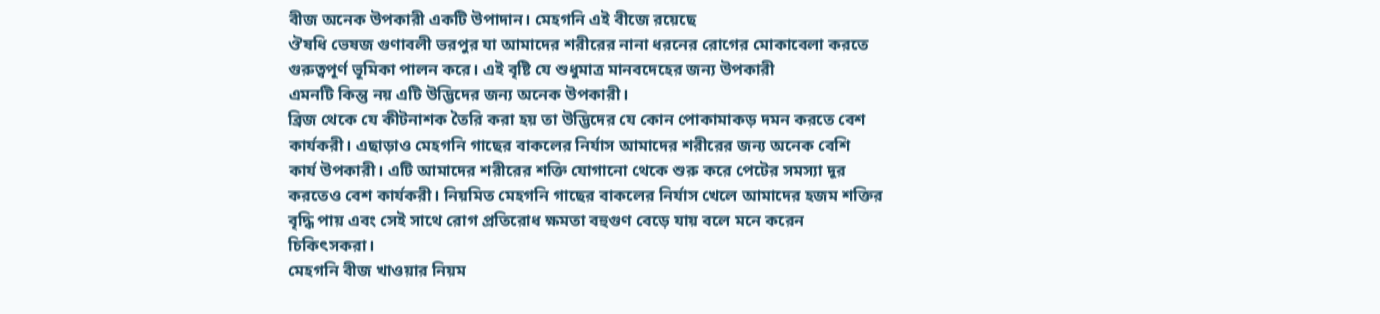বীজ অনেক উপকারী একটি উপাদান। মেহগনি এই বীজে রয়েছে
ঔষধি ভেষজ গুণাবলী ভরপুর যা আমাদের শরীরের নানা ধরনের রোগের মোকাবেলা করতে
গুরুত্বপূর্ণ ভূমিকা পালন করে। এই বৃষ্টি যে শুধুমাত্র মানবদেহের জন্য উপকারী
এমনটি কিন্তু নয় এটি উদ্ভিদের জন্য অনেক উপকারী।
ব্রিজ থেকে যে কীটনাশক তৈরি করা হয় তা উদ্ভিদের যে কোন পোকামাকড় দমন করতে বেশ
কার্যকরী। এছাড়াও মেহগনি গাছের বাকলের নির্যাস আমাদের শরীরের জন্য অনেক বেশি
কার্য উপকারী। এটি আমাদের শরীরের শক্তি যোগানো থেকে শুরু করে পেটের সমস্যা দূর
করতেও বেশ কার্যকরী। নিয়মিত মেহগনি গাছের বাকলের নির্যাস খেলে আমাদের হজম শক্তির
বৃদ্ধি পায় এবং সেই সাথে রোগ প্রতিরোধ ক্ষমতা বহুগুণ বেড়ে যায় বলে মনে করেন
চিকিৎসকরা।
মেহগনি বীজ খাওয়ার নিয়ম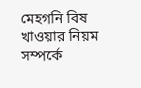মেহগনি বিষ খাওয়ার নিয়ম সম্পর্কে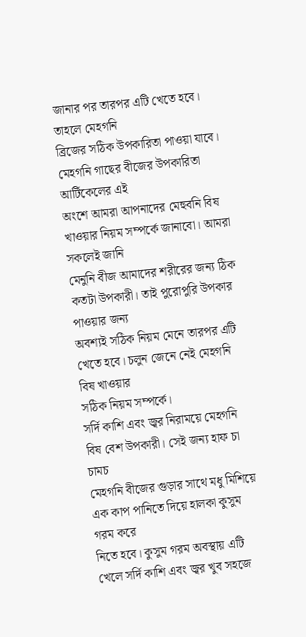জানার পর তারপর এটি খেতে হবে। তাহলে মেহগনি
ব্রিজের সঠিক উপকারিতা পাওয়া যাবে। মেহগনি গাছের বীজের উপকারিতা আর্টিকেলের এই
অংশে আমরা আপনাদের মেহুবনি বিষ খাওয়ার নিয়ম সম্পর্কে জানাবো। আমরা সকলেই জানি
মেনুনি বীজ আমাদের শরীরের জন্য ঠিক কতটা উপকারী। তাই পুরোপুরি উপকার পাওয়ার জন্য
অবশ্যই সঠিক নিয়ম মেনে তারপর এটি খেতে হবে। চলুন জেনে নেই মেহগনি বিষ খাওয়ার
সঠিক নিয়ম সম্পর্কে।
সর্দি কাশি এবং জ্বর নিরাময়ে মেহগনি বিষ বেশ উপকারী। সেই জন্য হাফ চা চামচ
মেহগনি বীজের গুড়ার সাথে মধু মিশিয়ে এক কাপ পানিতে দিয়ে হালকা কুসুম গরম করে
নিতে হবে। কুসুম গরম অবস্থায় এটি খেলে সর্দি কাশি এবং জ্বর খুব সহজে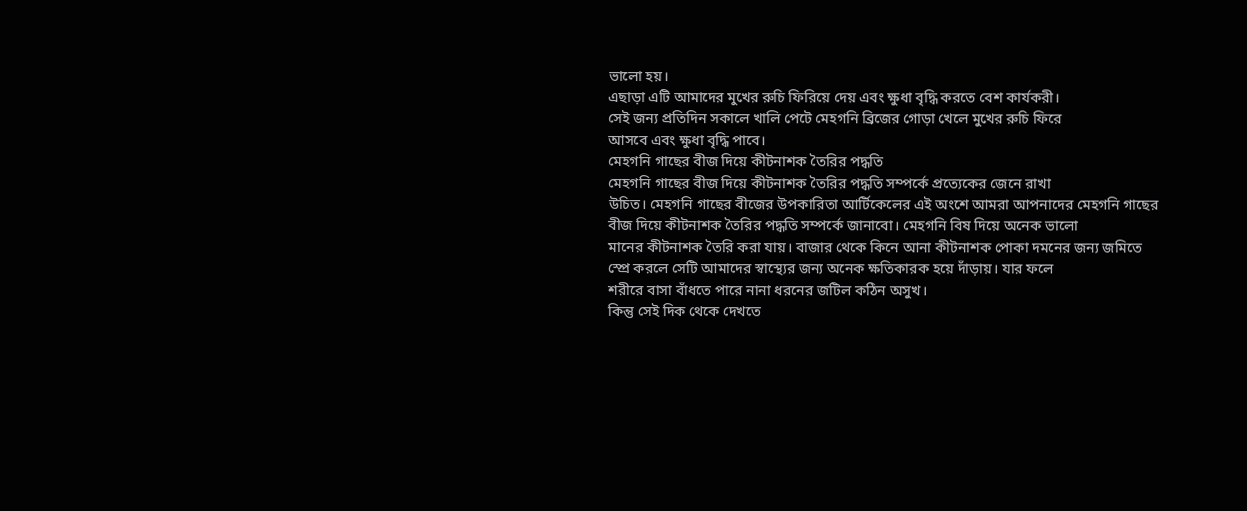ভালো হয়।
এছাড়া এটি আমাদের মুখের রুচি ফিরিয়ে দেয় এবং ক্ষুধা বৃদ্ধি করতে বেশ কার্যকরী।
সেই জন্য প্রতিদিন সকালে খালি পেটে মেহগনি ব্রিজের গোড়া খেলে মুখের রুচি ফিরে
আসবে এবং ক্ষুধা বৃদ্ধি পাবে।
মেহগনি গাছের বীজ দিয়ে কীটনাশক তৈরির পদ্ধতি
মেহগনি গাছের বীজ দিয়ে কীটনাশক তৈরির পদ্ধতি সম্পর্কে প্রত্যেকের জেনে রাখা
উচিত। মেহগনি গাছের বীজের উপকারিতা আর্টিকেলের এই অংশে আমরা আপনাদের মেহগনি গাছের
বীজ দিয়ে কীটনাশক তৈরির পদ্ধতি সম্পর্কে জানাবো। মেহগনি বিষ দিয়ে অনেক ভালো
মানের কীটনাশক তৈরি করা যায়। বাজার থেকে কিনে আনা কীটনাশক পোকা দমনের জন্য জমিতে
স্প্রে করলে সেটি আমাদের স্বাস্থ্যের জন্য অনেক ক্ষতিকারক হয়ে দাঁড়ায়। যার ফলে
শরীরে বাসা বাঁধতে পারে নানা ধরনের জটিল কঠিন অসুখ।
কিন্তু সেই দিক থেকে দেখতে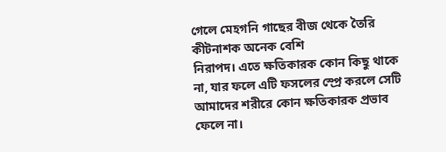গেলে মেহগনি গাছের বীজ থেকে তৈরি কীটনাশক অনেক বেশি
নিরাপদ। এতে ক্ষতিকারক কোন কিছু থাকে না, যার ফলে এটি ফসলের স্প্রে করলে সেটি
আমাদের শরীরে কোন ক্ষতিকারক প্রভাব ফেলে না।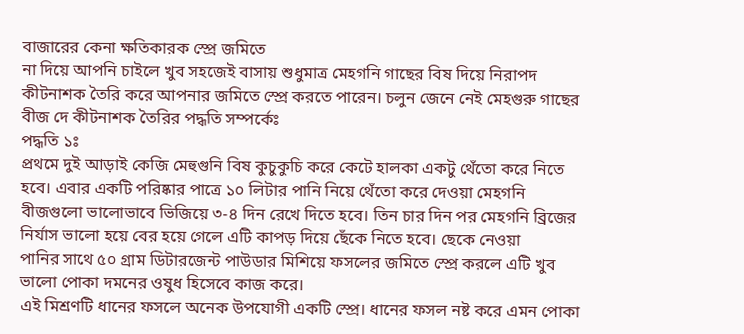বাজারের কেনা ক্ষতিকারক স্প্রে জমিতে
না দিয়ে আপনি চাইলে খুব সহজেই বাসায় শুধুমাত্র মেহগনি গাছের বিষ দিয়ে নিরাপদ
কীটনাশক তৈরি করে আপনার জমিতে স্প্রে করতে পারেন। চলুন জেনে নেই মেহগুরু গাছের
বীজ দে কীটনাশক তৈরির পদ্ধতি সম্পর্কেঃ
পদ্ধতি ১ঃ
প্রথমে দুই আড়াই কেজি মেহুগুনি বিষ কুচুকুচি করে কেটে হালকা একটু থেঁতো করে নিতে
হবে। এবার একটি পরিষ্কার পাত্রে ১০ লিটার পানি নিয়ে থেঁতো করে দেওয়া মেহগনি
বীজগুলো ভালোভাবে ভিজিয়ে ৩-৪ দিন রেখে দিতে হবে। তিন চার দিন পর মেহগনি ব্রিজের
নির্যাস ভালো হয়ে বের হয়ে গেলে এটি কাপড় দিয়ে ছেঁকে নিতে হবে। ছেকে নেওয়া
পানির সাথে ৫০ গ্রাম ডিটারজেন্ট পাউডার মিশিয়ে ফসলের জমিতে স্প্রে করলে এটি খুব
ভালো পোকা দমনের ওষুধ হিসেবে কাজ করে।
এই মিশ্রণটি ধানের ফসলে অনেক উপযোগী একটি স্প্রে। ধানের ফসল নষ্ট করে এমন পোকা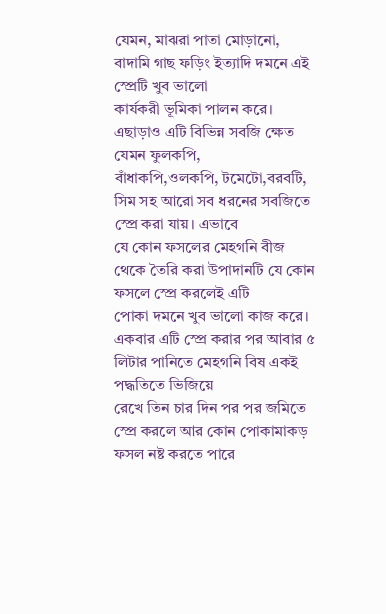যেমন, মাঝরা পাতা মোড়ানো, বাদামি গাছ ফড়িং ইত্যাদি দমনে এই স্প্রেটি খুব ভালো
কার্যকরী ভূমিকা পালন করে। এছাড়াও এটি বিভিন্ন সবজি ক্ষেত যেমন ফুলকপি,
বাঁধাকপি,ওলকপি, টমেটো,বরবটি, সিম সহ আরো সব ধরনের সবজিতে স্প্রে করা যায়। এভাবে
যে কোন ফসলের মেহগনি বীজ থেকে তৈরি করা উপাদানটি যে কোন ফসলে স্প্রে করলেই এটি
পোকা দমনে খুব ভালো কাজ করে।
একবার এটি স্প্রে করার পর আবার ৫ লিটার পানিতে মেহগনি বিষ একই পদ্ধতিতে ভিজিয়ে
রেখে তিন চার দিন পর পর জমিতে স্প্রে করলে আর কোন পোকামাকড় ফসল নষ্ট করতে পারে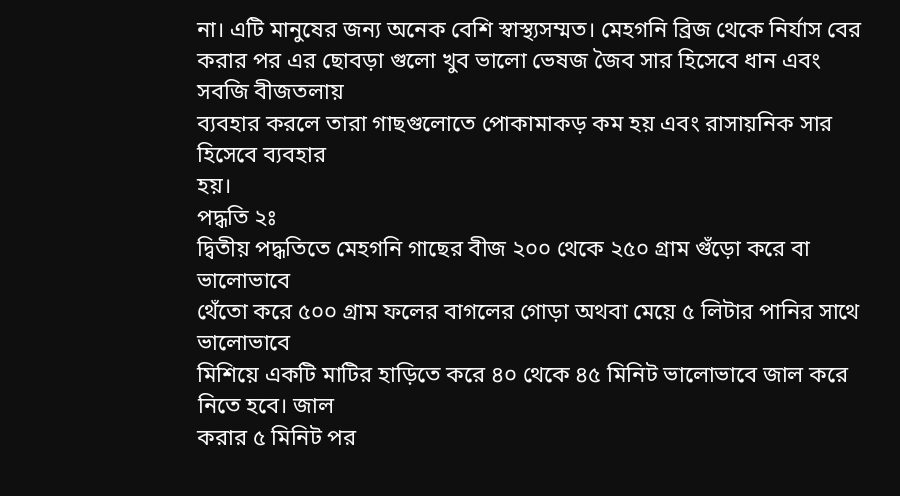না। এটি মানুষের জন্য অনেক বেশি স্বাস্থ্যসম্মত। মেহগনি ব্রিজ থেকে নির্যাস বের
করার পর এর ছোবড়া গুলো খুব ভালো ভেষজ জৈব সার হিসেবে ধান এবং সবজি বীজতলায়
ব্যবহার করলে তারা গাছগুলোতে পোকামাকড় কম হয় এবং রাসায়নিক সার হিসেবে ব্যবহার
হয়।
পদ্ধতি ২ঃ
দ্বিতীয় পদ্ধতিতে মেহগনি গাছের বীজ ২০০ থেকে ২৫০ গ্রাম গুঁড়ো করে বা ভালোভাবে
থেঁতো করে ৫০০ গ্রাম ফলের বাগলের গোড়া অথবা মেয়ে ৫ লিটার পানির সাথে ভালোভাবে
মিশিয়ে একটি মাটির হাড়িতে করে ৪০ থেকে ৪৫ মিনিট ভালোভাবে জাল করে নিতে হবে। জাল
করার ৫ মিনিট পর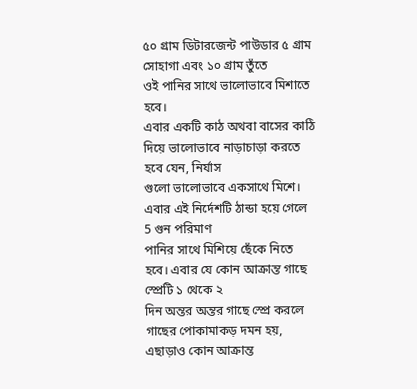৫০ গ্রাম ডিটারজেন্ট পাউডার ৫ গ্রাম সোহাগা এবং ১০ গ্রাম তুঁতে
ওই পানির সাথে ভালোভাবে মিশাতে হবে।
এবার একটি কাঠ অথবা বাসের কাঠি দিয়ে ভালোভাবে নাড়াচাড়া করতে হবে যেন, নির্যাস
গুলো ভালোভাবে একসাথে মিশে। এবার এই নির্দেশটি ঠান্ডা হয়ে গেলে 5 গুন পরিমাণ
পানির সাথে মিশিয়ে ছেঁকে নিতে হবে। এবার যে কোন আক্রান্ত গাছে স্প্রেটি ১ থেকে ২
দিন অন্তর অন্তর গাছে স্প্রে করলে গাছের পোকামাকড় দমন হয়, এছাড়াও কোন আক্রান্ত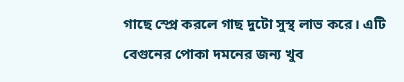গাছে স্প্রে করলে গাছ দুটো সুস্থ লাভ করে। এটি বেগুনের পোকা দমনের জন্য খুব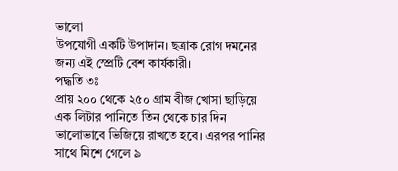ভালো
উপযোগী একটি উপাদান। ছত্রাক রোগ দমনের জন্য এই স্প্রেটি বেশ কার্যকারী।
পদ্ধতি ৩ঃ
প্রায় ২০০ থেকে ২৫০ গ্রাম বীজ খোসা ছাড়িয়ে এক লিটার পানিতে তিন থেকে চার দিন
ভালোভাবে ভিজিয়ে রাখতে হবে। এরপর পানির সাথে মিশে গেলে ৯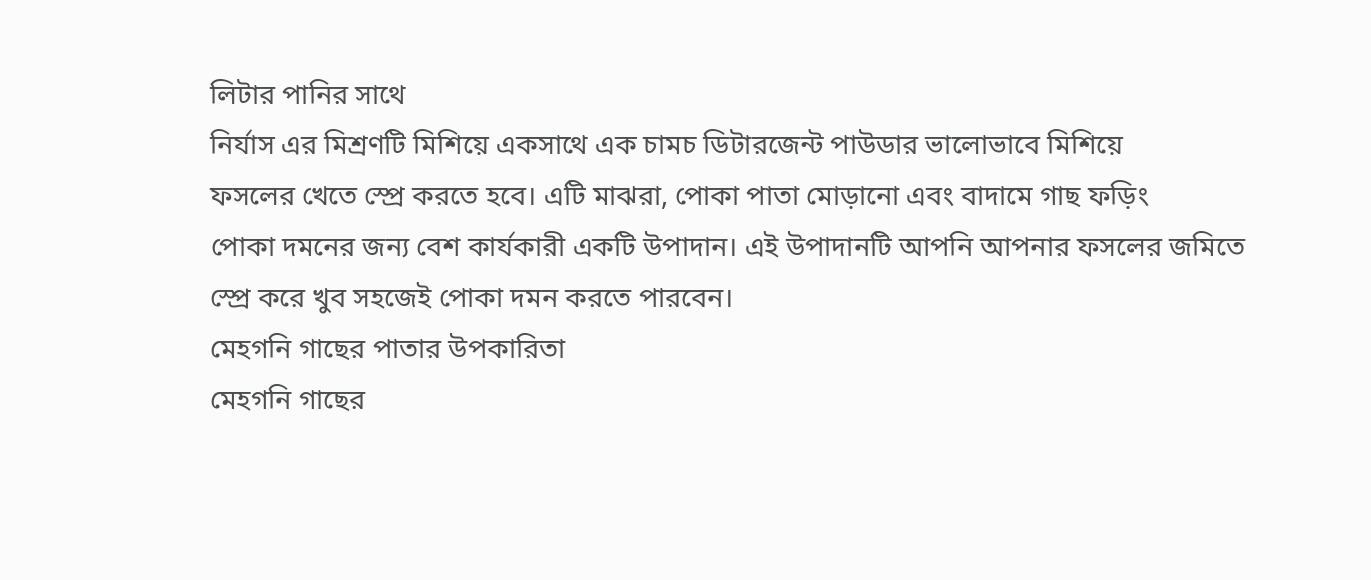লিটার পানির সাথে
নির্যাস এর মিশ্রণটি মিশিয়ে একসাথে এক চামচ ডিটারজেন্ট পাউডার ভালোভাবে মিশিয়ে
ফসলের খেতে স্প্রে করতে হবে। এটি মাঝরা, পোকা পাতা মোড়ানো এবং বাদামে গাছ ফড়িং
পোকা দমনের জন্য বেশ কার্যকারী একটি উপাদান। এই উপাদানটি আপনি আপনার ফসলের জমিতে
স্প্রে করে খুব সহজেই পোকা দমন করতে পারবেন।
মেহগনি গাছের পাতার উপকারিতা
মেহগনি গাছের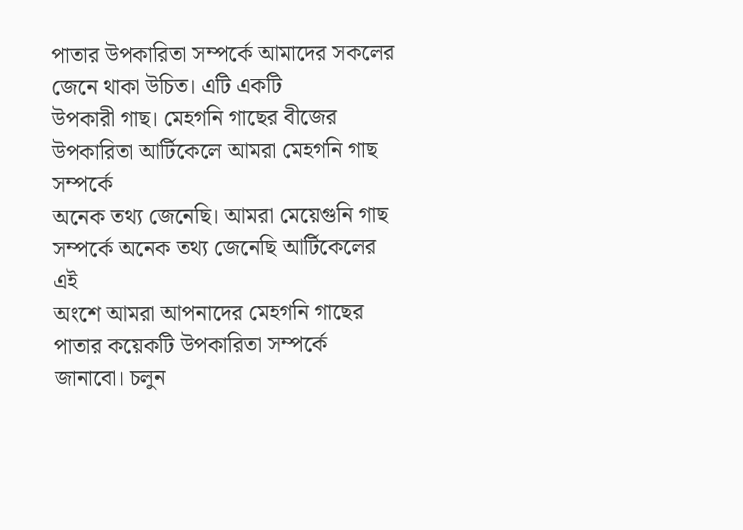পাতার উপকারিতা সম্পর্কে আমাদের সকলের জেনে থাকা উচিত। এটি একটি
উপকারী গাছ। মেহগনি গাছের বীজের উপকারিতা আর্টিকেলে আমরা মেহগনি গাছ সম্পর্কে
অনেক তথ্য জেনেছি। আমরা মেয়েগুনি গাছ সম্পর্কে অনেক তথ্য জেনেছি আর্টিকেলের এই
অংশে আমরা আপনাদের মেহগনি গাছের পাতার কয়েকটি উপকারিতা সম্পর্কে জানাবো। চলুন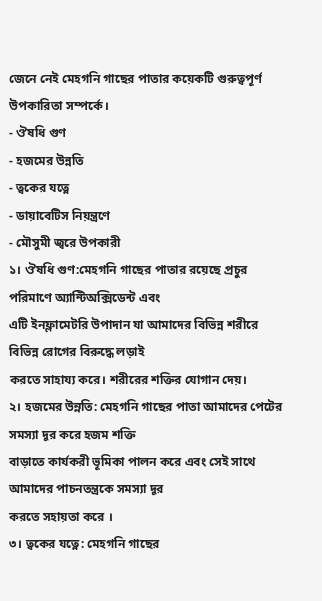জেনে নেই মেহগনি গাছের পাতার কয়েকটি গুরুত্বপূর্ণ উপকারিতা সম্পর্কে।
- ঔষধি গুণ
- হজমের উন্নতি
- ত্বকের যত্নে
- ডায়াবেটিস নিয়ন্ত্রণে
- মৌসুমী জ্বরে উপকারী
১। ঔষধি গুণ:মেহগনি গাছের পাতার রয়েছে প্রচুর পরিমাণে অ্যান্টিঅক্সিডেন্ট এবং
এটি ইনফ্লামেটরি উপাদান যা আমাদের বিভিন্ন শরীরে বিভিন্ন রোগের বিরুদ্ধে লড়াই
করতে সাহায্য করে। শরীরের শক্তির যোগান দেয়।
২। হজমের উন্নতি: মেহগনি গাছের পাতা আমাদের পেটের সমস্যা দূর করে হজম শক্তি
বাড়াতে কার্যকরী ভূমিকা পালন করে এবং সেই সাথে আমাদের পাচনতন্ত্রকে সমস্যা দূর
করতে সহায়তা করে ।
৩। ত্বকের যত্নে: মেহগনি গাছের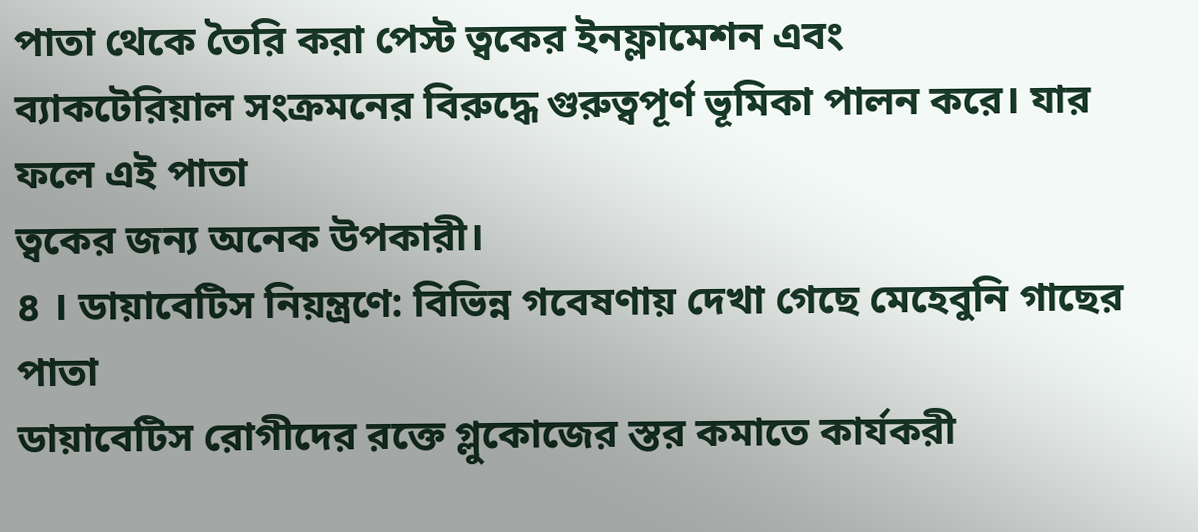পাতা থেকে তৈরি করা পেস্ট ত্বকের ইনফ্লামেশন এবং
ব্যাকটেরিয়াল সংক্রমনের বিরুদ্ধে গুরুত্বপূর্ণ ভূমিকা পালন করে। যার ফলে এই পাতা
ত্বকের জন্য অনেক উপকারী।
৪ । ডায়াবেটিস নিয়ন্ত্রণে: বিভিন্ন গবেষণায় দেখা গেছে মেহেবুনি গাছের পাতা
ডায়াবেটিস রোগীদের রক্তে গ্লুকোজের স্তর কমাতে কার্যকরী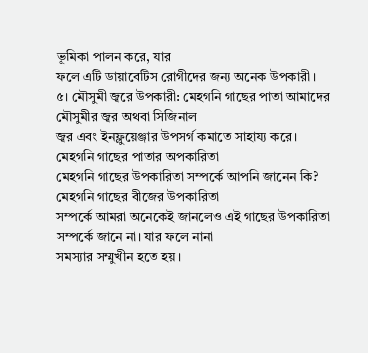ভূমিকা পালন করে, যার
ফলে এটি ডায়াবেটিস রোগীদের জন্য অনেক উপকারী।
৫। মৌসুমী জ্বরে উপকারী: মেহগনি গাছের পাতা আমাদের মৌসুমীর জ্বর অথবা সিজিনাল
জ্বর এবং ইনফ্লুয়েঞ্জার উপসর্গ কমাতে সাহায্য করে।
মেহগনি গাছের পাতার অপকারিতা
মেহগনি গাছের উপকারিতা সম্পর্কে আপনি জানেন কি? মেহগনি গাছের বীজের উপকারিতা
সম্পর্কে আমরা অনেকেই জানলেও এই গাছের উপকারিতা সম্পর্কে জানে না। যার ফলে নানা
সমস্যার সম্মুখীন হতে হয়।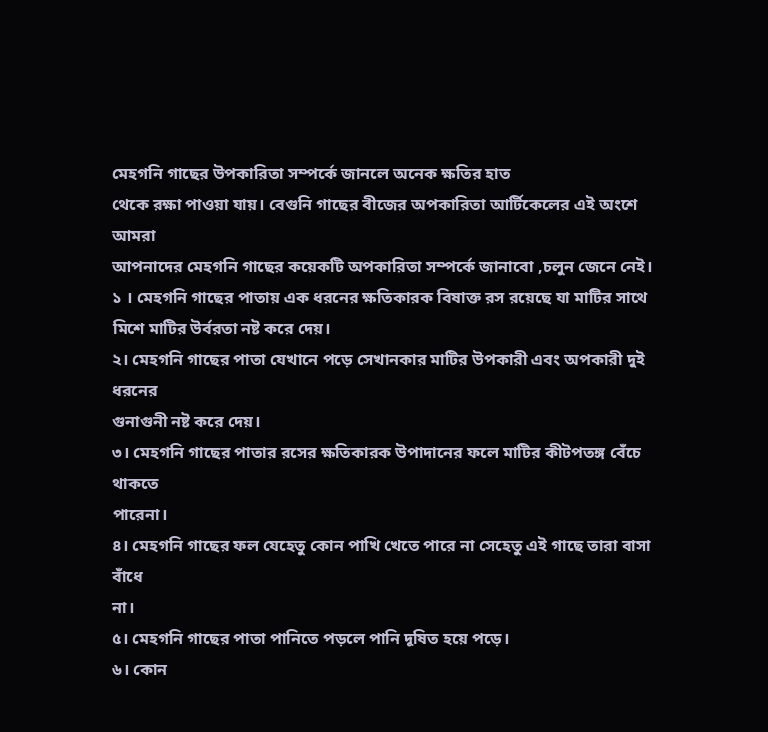মেহগনি গাছের উপকারিতা সম্পর্কে জানলে অনেক ক্ষতির হাত
থেকে রক্ষা পাওয়া যায়। বেগুনি গাছের বীজের অপকারিতা আর্টিকেলের এই অংশে আমরা
আপনাদের মেহগনি গাছের কয়েকটি অপকারিতা সম্পর্কে জানাবো ,চলুন জেনে নেই।
১ । মেহগনি গাছের পাতায় এক ধরনের ক্ষতিকারক বিষাক্ত রস রয়েছে যা মাটির সাথে
মিশে মাটির উর্বরতা নষ্ট করে দেয়।
২। মেহগনি গাছের পাতা যেখানে পড়ে সেখানকার মাটির উপকারী এবং অপকারী দুই ধরনের
গুনাগুনী নষ্ট করে দেয়।
৩। মেহগনি গাছের পাতার রসের ক্ষতিকারক উপাদানের ফলে মাটির কীটপতঙ্গ বেঁচে থাকতে
পারেনা।
৪। মেহগনি গাছের ফল যেহেতু কোন পাখি খেতে পারে না সেহেতু এই গাছে তারা বাসা বাঁধে
না।
৫। মেহগনি গাছের পাতা পানিতে পড়লে পানি দূষিত হয়ে পড়ে।
৬। কোন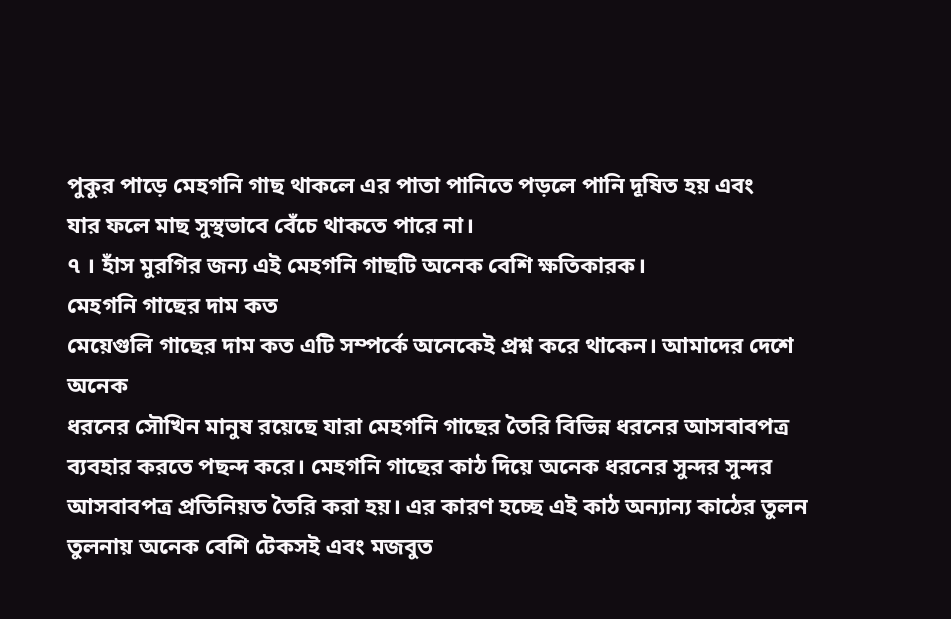পুকুর পাড়ে মেহগনি গাছ থাকলে এর পাতা পানিতে পড়লে পানি দূষিত হয় এবং
যার ফলে মাছ সুস্থভাবে বেঁচে থাকতে পারে না।
৭ । হাঁস মুরগির জন্য এই মেহগনি গাছটি অনেক বেশি ক্ষতিকারক।
মেহগনি গাছের দাম কত
মেয়েগুলি গাছের দাম কত এটি সম্পর্কে অনেকেই প্রশ্ন করে থাকেন। আমাদের দেশে অনেক
ধরনের সৌখিন মানুষ রয়েছে যারা মেহগনি গাছের তৈরি বিভিন্ন ধরনের আসবাবপত্র
ব্যবহার করতে পছন্দ করে। মেহগনি গাছের কাঠ দিয়ে অনেক ধরনের সুন্দর সুন্দর
আসবাবপত্র প্রতিনিয়ত তৈরি করা হয়। এর কারণ হচ্ছে এই কাঠ অন্যান্য কাঠের তুলন
তুলনায় অনেক বেশি টেকসই এবং মজবুত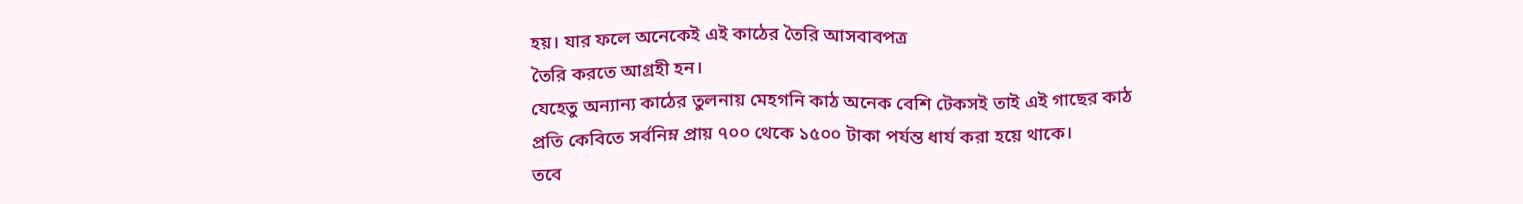হয়। যার ফলে অনেকেই এই কাঠের তৈরি আসবাবপত্র
তৈরি করতে আগ্রহী হন।
যেহেতু অন্যান্য কাঠের তুলনায় মেহগনি কাঠ অনেক বেশি টেকসই তাই এই গাছের কাঠ
প্রতি কেবিতে সর্বনিম্ন প্রায় ৭০০ থেকে ১৫০০ টাকা পর্যন্ত ধার্য করা হয়ে থাকে।
তবে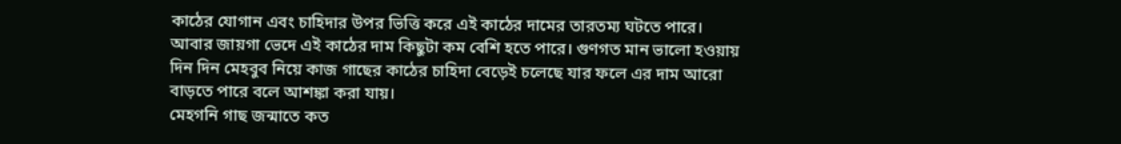কাঠের যোগান এবং চাহিদার উপর ভিত্তি করে এই কাঠের দামের তারতম্য ঘটতে পারে।
আবার জায়গা ভেদে এই কাঠের দাম কিছুটা কম বেশি হতে পারে। গুণগত মান ভালো হওয়ায়
দিন দিন মেহবুব নিয়ে কাজ গাছের কাঠের চাহিদা বেড়েই চলেছে যার ফলে এর দাম আরো
বাড়তে পারে বলে আশঙ্কা করা যায়।
মেহগনি গাছ জন্মাতে কত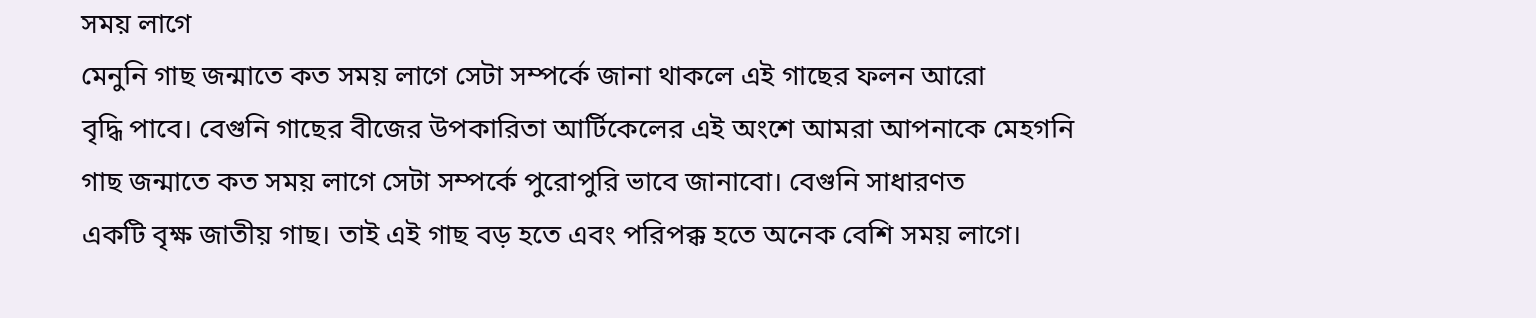সময় লাগে
মেনুনি গাছ জন্মাতে কত সময় লাগে সেটা সম্পর্কে জানা থাকলে এই গাছের ফলন আরো
বৃদ্ধি পাবে। বেগুনি গাছের বীজের উপকারিতা আর্টিকেলের এই অংশে আমরা আপনাকে মেহগনি
গাছ জন্মাতে কত সময় লাগে সেটা সম্পর্কে পুরোপুরি ভাবে জানাবো। বেগুনি সাধারণত
একটি বৃক্ষ জাতীয় গাছ। তাই এই গাছ বড় হতে এবং পরিপক্ক হতে অনেক বেশি সময় লাগে।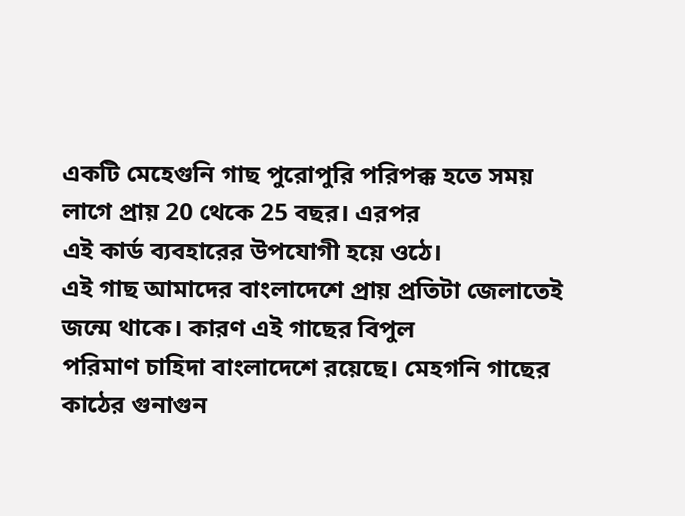একটি মেহেগুনি গাছ পুরোপুরি পরিপক্ক হতে সময় লাগে প্রায় 20 থেকে 25 বছর। এরপর
এই কার্ড ব্যবহারের উপযোগী হয়ে ওঠে।
এই গাছ আমাদের বাংলাদেশে প্রায় প্রতিটা জেলাতেই জন্মে থাকে। কারণ এই গাছের বিপুল
পরিমাণ চাহিদা বাংলাদেশে রয়েছে। মেহগনি গাছের কাঠের গুনাগুন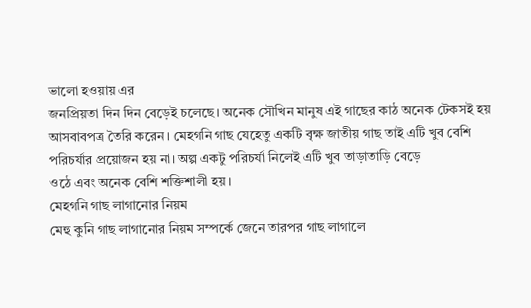ভালো হওয়ায় এর
জনপ্রিয়তা দিন দিন বেড়েই চলেছে। অনেক সৌখিন মানুষ এই গাছের কাঠ অনেক টেকসই হয়
আসবাবপত্র তৈরি করেন। মেহগনি গাছ যেহেতু একটি বৃক্ষ জাতীয় গাছ তাই এটি খুব বেশি
পরিচর্যার প্রয়োজন হয় না। অল্প একটু পরিচর্যা নিলেই এটি খুব তাড়াতাড়ি বেড়ে
ওঠে এবং অনেক বেশি শক্তিশালী হয়।
মেহগনি গাছ লাগানোর নিয়ম
মেহু কুনি গাছ লাগানোর নিয়ম সম্পর্কে জেনে তারপর গাছ লাগালে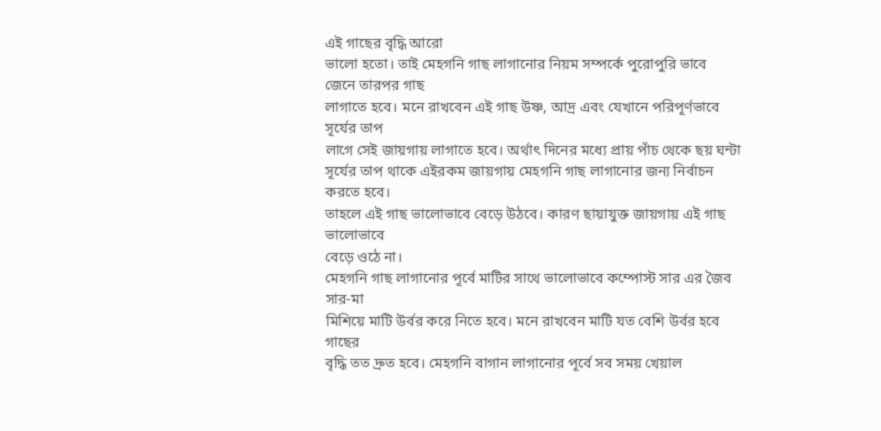এই গাছের বৃদ্ধি আরো
ভালো হতো। তাই মেহগনি গাছ লাগানোর নিয়ম সম্পর্কে পুরোপুরি ভাবে জেনে তারপর গাছ
লাগাতে হবে। মনে রাখবেন এই গাছ উষ্ণ, আদ্র এবং যেখানে পরিপূর্ণভাবে সূর্যের তাপ
লাগে সেই জায়গায় লাগাতে হবে। অর্থাৎ দিনের মধ্যে প্রায় পাঁচ থেকে ছয় ঘন্টা
সূর্যের তাপ থাকে এইরকম জায়গায় মেহগনি গাছ লাগানোর জন্য নির্বাচন করতে হবে।
তাহলে এই গাছ ভালোভাবে বেড়ে উঠবে। কারণ ছায়াযুক্ত জায়গায় এই গাছ ভালোভাবে
বেড়ে ওঠে না।
মেহগনি গাছ লাগানোর পূর্বে মাটির সাথে ভালোভাবে কম্পোস্ট সার এর জৈব সার-মা
মিশিয়ে মাটি উর্বর করে নিতে হবে। মনে রাখবেন মাটি যত বেশি উর্বর হবে গাছের
বৃদ্ধি তত দ্রুত হবে। মেহগনি বাগান লাগানোর পূর্বে সব সময় খেয়াল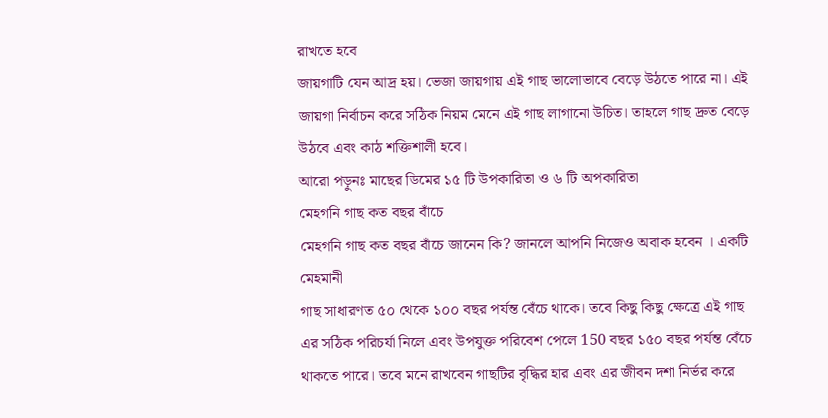রাখতে হবে
জায়গাটি যেন আদ্র হয়। ভেজা জায়গায় এই গাছ ভালোভাবে বেড়ে উঠতে পারে না। এই
জায়গা নির্বাচন করে সঠিক নিয়ম মেনে এই গাছ লাগানো উচিত। তাহলে গাছ দ্রুত বেড়ে
উঠবে এবং কাঠ শক্তিশালী হবে।
আরো পড়ুনঃ মাছের ডিমের ১৫ টি উপকারিতা ও ৬ টি অপকারিতা
মেহগনি গাছ কত বছর বাঁচে
মেহগনি গাছ কত বছর বাঁচে জানেন কি? জানলে আপনি নিজেও অবাক হবেন । একটি মেহমানী
গাছ সাধারণত ৫০ থেকে ১০০ বছর পর্যন্ত বেঁচে থাকে। তবে কিছু কিছু ক্ষেত্রে এই গাছ
এর সঠিক পরিচর্যা নিলে এবং উপযুক্ত পরিবেশ পেলে 150 বছর ১৫০ বছর পর্যন্ত বেঁচে
থাকতে পারে। তবে মনে রাখবেন গাছটির বৃদ্ধির হার এবং এর জীবন দশা নির্ভর করে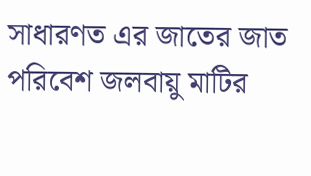সাধারণত এর জাতের জাত পরিবেশ জলবায়ু মাটির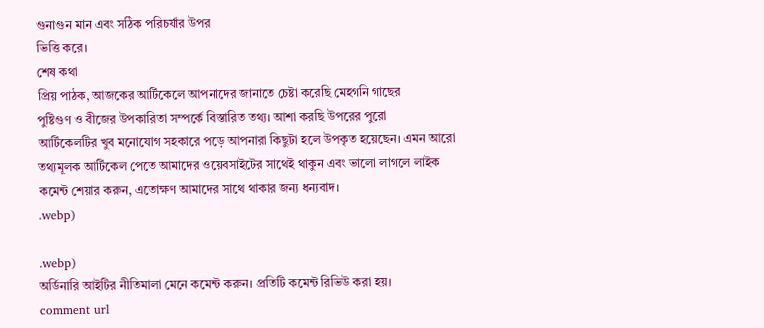গুনাগুন মান এবং সঠিক পরিচর্যার উপর
ভিত্তি করে।
শেষ কথা
প্রিয় পাঠক, আজকের আর্টিকেলে আপনাদের জানাতে চেষ্টা করেছি মেহগনি গাছের
পুষ্টিগুণ ও বীজের উপকারিতা সম্পর্কে বিস্তারিত তথ্য। আশা করছি উপরের পুরো
আর্টিকেলটির খুব মনোযোগ সহকারে পড়ে আপনারা কিছুটা হলে উপকৃত হয়েছেন। এমন আরো
তথ্যমূলক আর্টিকেল পেতে আমাদের ওয়েবসাইটের সাথেই থাকুন এবং ভালো লাগলে লাইক
কমেন্ট শেয়ার করুন, এতোক্ষণ আমাদের সাথে থাকার জন্য ধন্যবাদ।
.webp)

.webp)
অর্ডিনারি আইটির নীতিমালা মেনে কমেন্ট করুন। প্রতিটি কমেন্ট রিভিউ করা হয়।
comment url